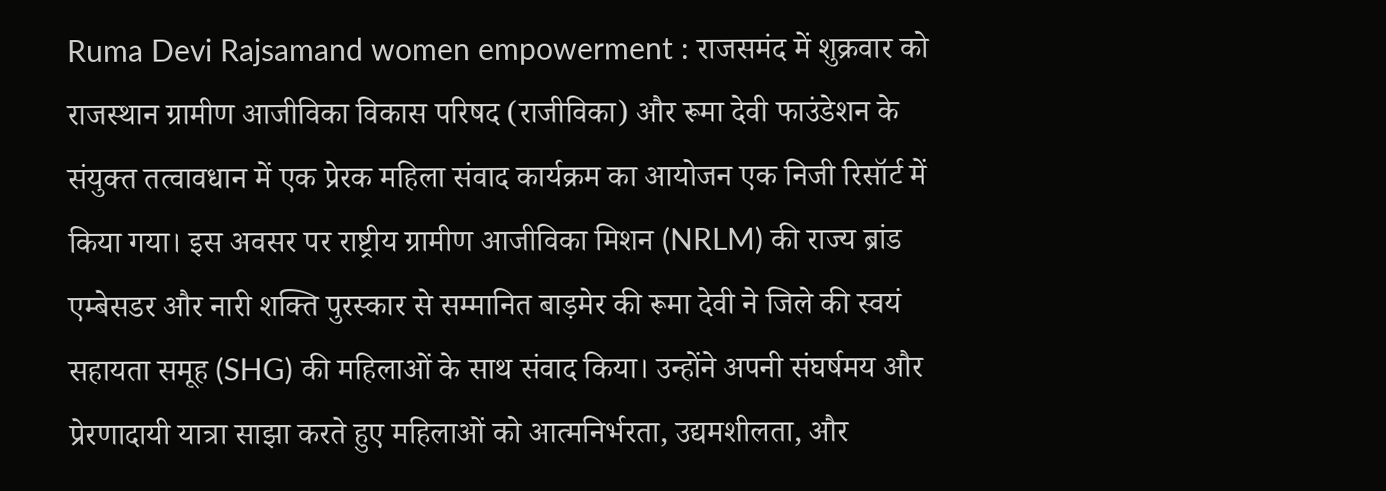Ruma Devi Rajsamand women empowerment : राजसमंद में शुक्रवार को राजस्थान ग्रामीण आजीविका विकास परिषद (राजीविका) और रूमा देवी फाउंडेशन के संयुक्त तत्वावधान में एक प्रेरक महिला संवाद कार्यक्रम का आयोजन एक निजी रिसॉर्ट में किया गया। इस अवसर पर राष्ट्रीय ग्रामीण आजीविका मिशन (NRLM) की राज्य ब्रांड एम्बेसडर और नारी शक्ति पुरस्कार से सम्मानित बाड़मेर की रूमा देवी ने जिले की स्वयं सहायता समूह (SHG) की महिलाओं के साथ संवाद किया। उन्होंने अपनी संघर्षमय और प्रेरणादायी यात्रा साझा करते हुए महिलाओं को आत्मनिर्भरता, उद्यमशीलता, और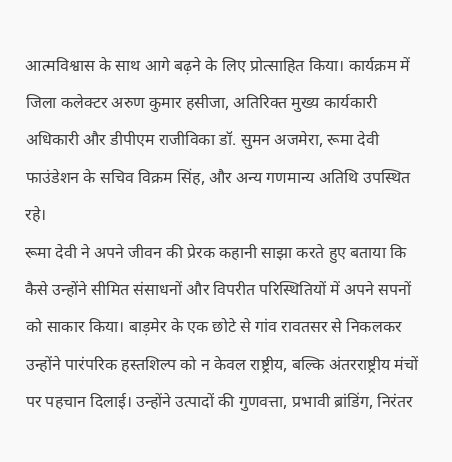आत्मविश्वास के साथ आगे बढ़ने के लिए प्रोत्साहित किया। कार्यक्रम में जिला कलेक्टर अरुण कुमार हसीजा, अतिरिक्त मुख्य कार्यकारी अधिकारी और डीपीएम राजीविका डॉ. सुमन अजमेरा, रूमा देवी फाउंडेशन के सचिव विक्रम सिंह, और अन्य गणमान्य अतिथि उपस्थित रहे।
रूमा देवी ने अपने जीवन की प्रेरक कहानी साझा करते हुए बताया कि कैसे उन्होंने सीमित संसाधनों और विपरीत परिस्थितियों में अपने सपनों को साकार किया। बाड़मेर के एक छोटे से गांव रावतसर से निकलकर उन्होंने पारंपरिक हस्तशिल्प को न केवल राष्ट्रीय, बल्कि अंतरराष्ट्रीय मंचों पर पहचान दिलाई। उन्होंने उत्पादों की गुणवत्ता, प्रभावी ब्रांडिंग, निरंतर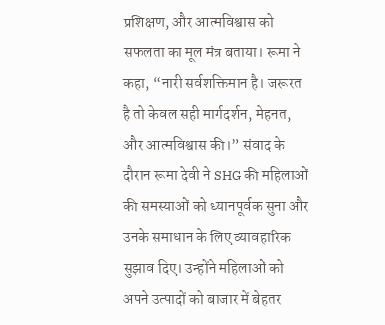प्रशिक्षण, और आत्मविश्वास को सफलता का मूल मंत्र बताया। रूमा ने कहा, “नारी सर्वशक्तिमान है। जरूरत है तो केवल सही मार्गदर्शन, मेहनत, और आत्मविश्वास की।” संवाद के दौरान रूमा देवी ने SHG की महिलाओं की समस्याओं को ध्यानपूर्वक सुना और उनके समाधान के लिए व्यावहारिक सुझाव दिए। उन्होंने महिलाओं को अपने उत्पादों को बाजार में बेहतर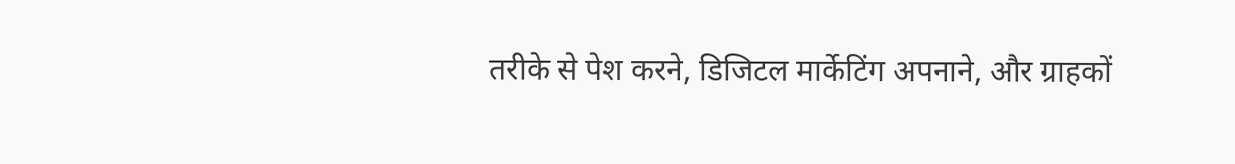तरीके से पेश करने, डिजिटल मार्केटिंग अपनाने, और ग्राहकों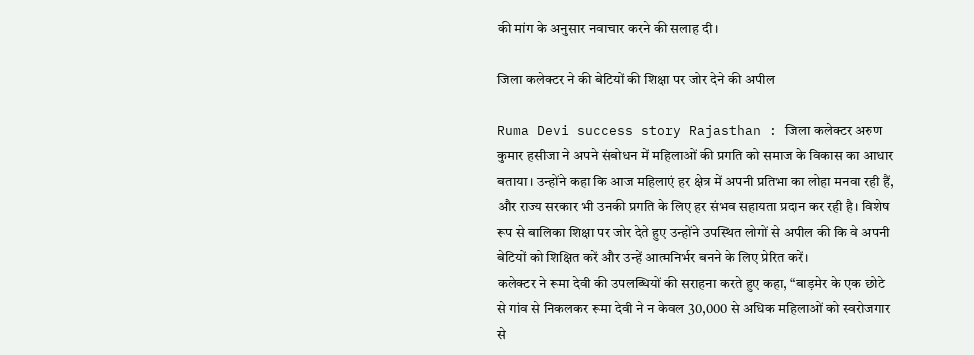की मांग के अनुसार नवाचार करने की सलाह दी।

जिला कलेक्टर ने की बेटियों की शिक्षा पर जोर देने की अपील

Ruma Devi success story Rajasthan : जिला कलेक्टर अरुण कुमार हसीजा ने अपने संबोधन में महिलाओं की प्रगति को समाज के विकास का आधार बताया। उन्होंने कहा कि आज महिलाएं हर क्षेत्र में अपनी प्रतिभा का लोहा मनवा रही हैं, और राज्य सरकार भी उनकी प्रगति के लिए हर संभव सहायता प्रदान कर रही है। विशेष रूप से बालिका शिक्षा पर जोर देते हुए उन्होंने उपस्थित लोगों से अपील की कि वे अपनी बेटियों को शिक्षित करें और उन्हें आत्मनिर्भर बनने के लिए प्रेरित करें।
कलेक्टर ने रूमा देवी की उपलब्धियों की सराहना करते हुए कहा, “बाड़मेर के एक छोटे से गांव से निकलकर रूमा देवी ने न केवल 30,000 से अधिक महिलाओं को स्वरोजगार से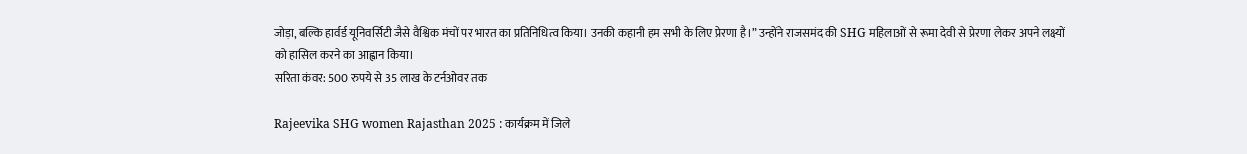जोड़ा, बल्कि हार्वर्ड यूनिवर्सिटी जैसे वैश्विक मंचों पर भारत का प्रतिनिधित्व किया। उनकी कहानी हम सभी के लिए प्रेरणा है।” उन्होंने राजसमंद की SHG महिलाओं से रूमा देवी से प्रेरणा लेकर अपने लक्ष्यों को हासिल करने का आह्वान किया।
सरिता कंवर: 500 रुपये से 35 लाख के टर्नओवर तक

Rajeevika SHG women Rajasthan 2025 : कार्यक्रम में जिले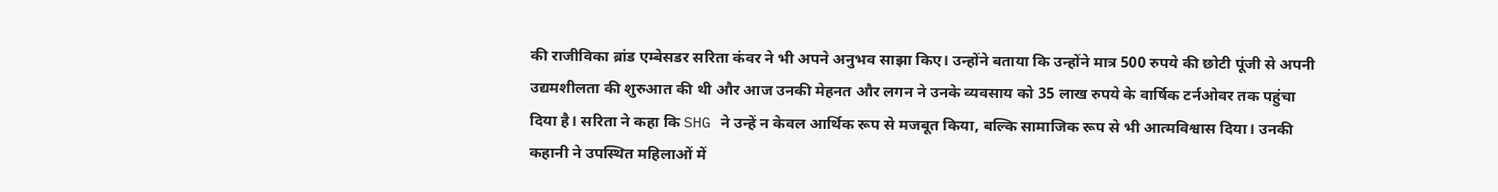की राजीविका ब्रांड एम्बेसडर सरिता कंवर ने भी अपने अनुभव साझा किए। उन्होंने बताया कि उन्होंने मात्र 500 रुपये की छोटी पूंजी से अपनी उद्यमशीलता की शुरुआत की थी और आज उनकी मेहनत और लगन ने उनके व्यवसाय को 35 लाख रुपये के वार्षिक टर्नओवर तक पहुंचा दिया है। सरिता ने कहा कि SHG ने उन्हें न केवल आर्थिक रूप से मजबूत किया, बल्कि सामाजिक रूप से भी आत्मविश्वास दिया। उनकी कहानी ने उपस्थित महिलाओं में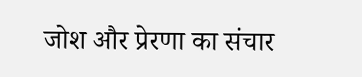जोश और प्रेरणा का संचार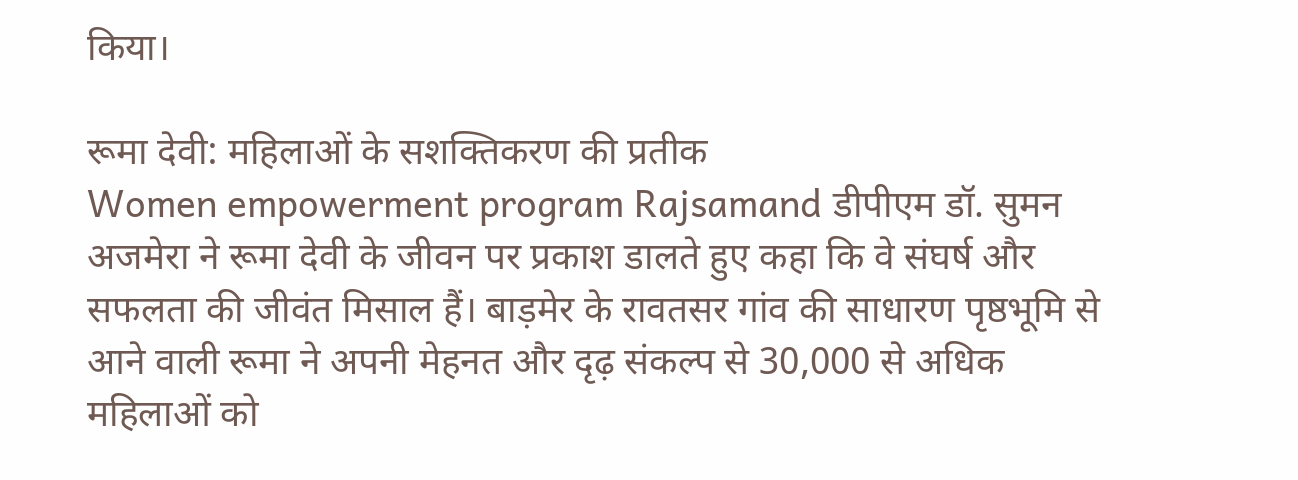किया।

रूमा देवी: महिलाओं के सशक्तिकरण की प्रतीक
Women empowerment program Rajsamand डीपीएम डॉ. सुमन अजमेरा ने रूमा देवी के जीवन पर प्रकाश डालते हुए कहा कि वे संघर्ष और सफलता की जीवंत मिसाल हैं। बाड़मेर के रावतसर गांव की साधारण पृष्ठभूमि से आने वाली रूमा ने अपनी मेहनत और दृढ़ संकल्प से 30,000 से अधिक महिलाओं को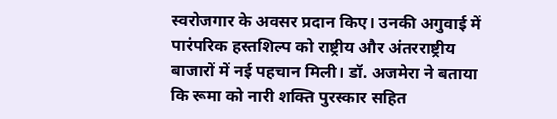स्वरोजगार के अवसर प्रदान किए। उनकी अगुवाई में पारंपरिक हस्तशिल्प को राष्ट्रीय और अंतरराष्ट्रीय बाजारों में नई पहचान मिली। डॉ. अजमेरा ने बताया कि रूमा को नारी शक्ति पुरस्कार सहित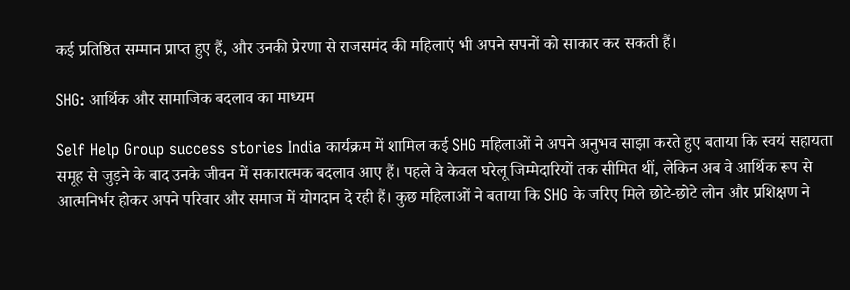कई प्रतिष्ठित सम्मान प्राप्त हुए हैं, और उनकी प्रेरणा से राजसमंद की महिलाएं भी अपने सपनों को साकार कर सकती हैं।

SHG: आर्थिक और सामाजिक बदलाव का माध्यम

Self Help Group success stories India कार्यक्रम में शामिल कई SHG महिलाओं ने अपने अनुभव साझा करते हुए बताया कि स्वयं सहायता समूह से जुड़ने के बाद उनके जीवन में सकारात्मक बदलाव आए हैं। पहले वे केवल घरेलू जिम्मेदारियों तक सीमित थीं, लेकिन अब वे आर्थिक रूप से आत्मनिर्भर होकर अपने परिवार और समाज में योगदान दे रही हैं। कुछ महिलाओं ने बताया कि SHG के जरिए मिले छोटे-छोटे लोन और प्रशिक्षण ने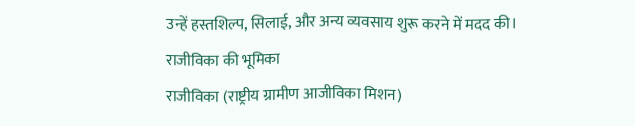उन्हें हस्तशिल्प, सिलाई, और अन्य व्यवसाय शुरू करने में मदद की।
राजीविका की भूमिका
राजीविका (राष्ट्रीय ग्रामीण आजीविका मिशन)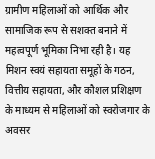ग्रामीण महिलाओं को आर्थिक और सामाजिक रूप से सशक्त बनाने में महत्वपूर्ण भूमिका निभा रही है। यह मिशन स्वयं सहायता समूहों के गठन, वित्तीय सहायता, और कौशल प्रशिक्षण के माध्यम से महिलाओं को स्वरोजगार के अवसर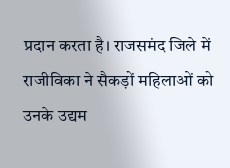प्रदान करता है। राजसमंद जिले में राजीविका ने सैकड़ों महिलाओं को उनके उद्यम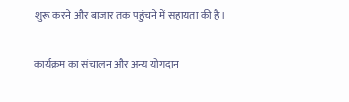शुरू करने और बाजार तक पहुंचने में सहायता की है।

कार्यक्रम का संचालन और अन्य योगदान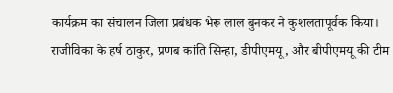कार्यक्रम का संचालन जिला प्रबंधक भेरू लाल बुनकर ने कुशलतापूर्वक किया। राजीविका के हर्ष ठाकुर, प्रणब कांति सिन्हा, डीपीएमयू, और बीपीएमयू की टीम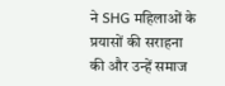ने SHG महिलाओं के प्रयासों की सराहना की और उन्हें समाज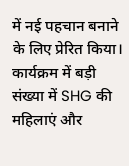में नई पहचान बनाने के लिए प्रेरित किया। कार्यक्रम में बड़ी संख्या में SHG की महिलाएं और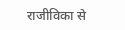राजीविका से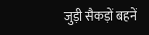जुड़ी सैकड़ों बहनें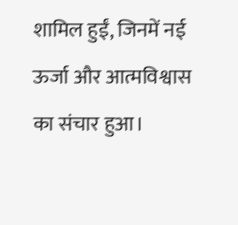शामिल हुईं, जिनमें नई ऊर्जा और आत्मविश्वास का संचार हुआ।